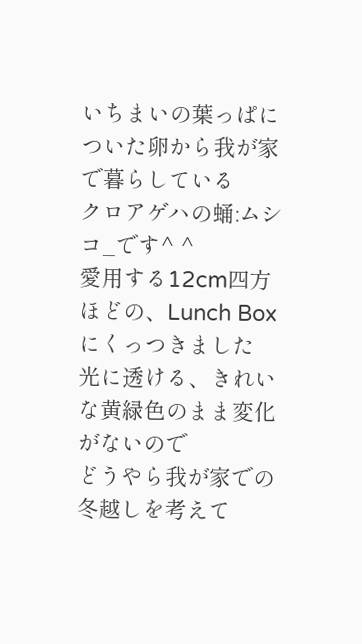いちまいの葉っぱについた卵から我が家で暮らしている
クロアゲハの蛹:ムシコ_です^ ^
愛用する12cm四方ほどの、Lunch Boxにくっつきました
光に透ける、きれいな黄緑色のまま変化がないので
どうやら我が家での冬越しを考えて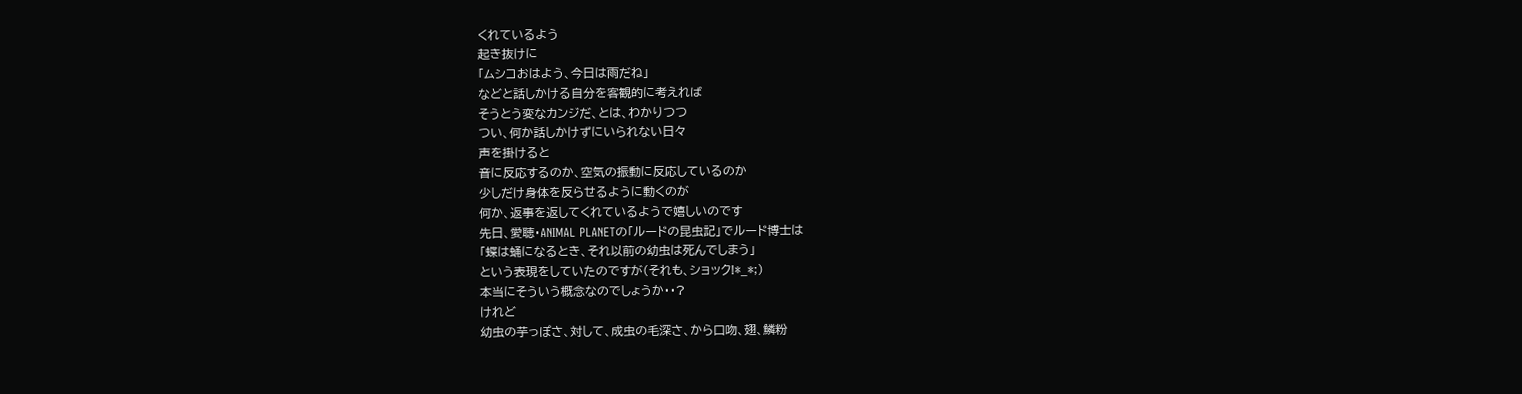くれているよう
起き抜けに
「ムシコおはよう、今日は雨だね」
などと話しかける自分を客観的に考えれば
そうとう変なカンジだ、とは、わかりつつ
つい、何か話しかけずにいられない日々
声を掛けると
音に反応するのか、空気の振動に反応しているのか
少しだけ身体を反らせるように動くのが
何か、返事を返してくれているようで嬉しいのです
先日、愛聴・ANIMAL PLANETの「ルードの昆虫記」でルード博士は
「蝶は蛹になるとき、それ以前の幼虫は死んでしまう」
という表現をしていたのですが(それも、ショック!*_*;)
本当にそういう概念なのでしょうか・・?
けれど
幼虫の芋っぽさ、対して、成虫の毛深さ、から口吻、翅、鱗粉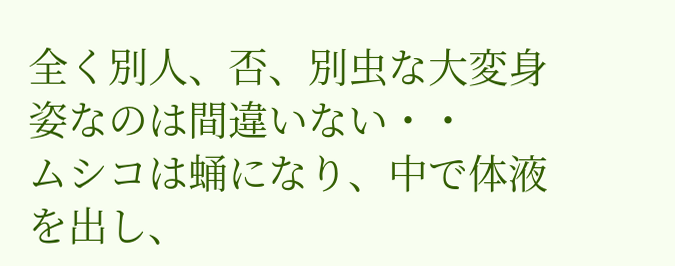全く別人、否、別虫な大変身姿なのは間違いない・・
ムシコは蛹になり、中で体液を出し、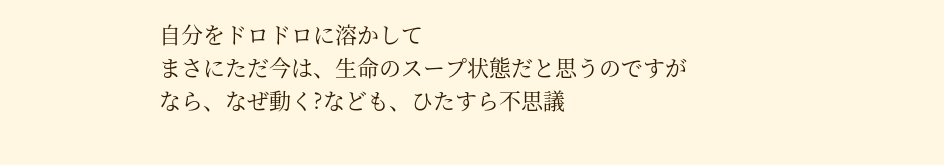自分をドロドロに溶かして
まさにただ今は、生命のスープ状態だと思うのですが
なら、なぜ動く?なども、ひたすら不思議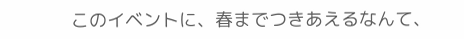このイベントに、春までつきあえるなんて、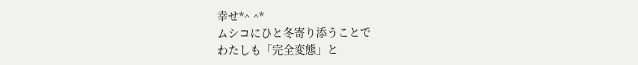幸せ*^ ^*
ムシコにひと冬寄り添うことで
わたしも「完全変態」と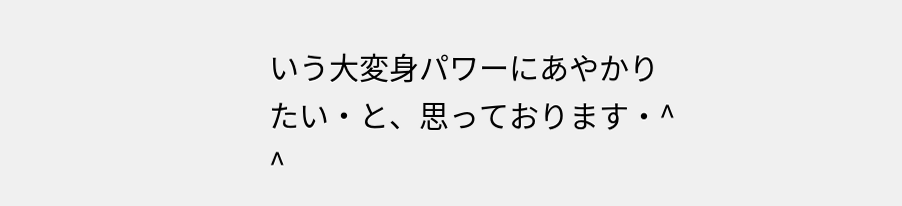いう大変身パワーにあやかりたい・と、思っております・^ ^